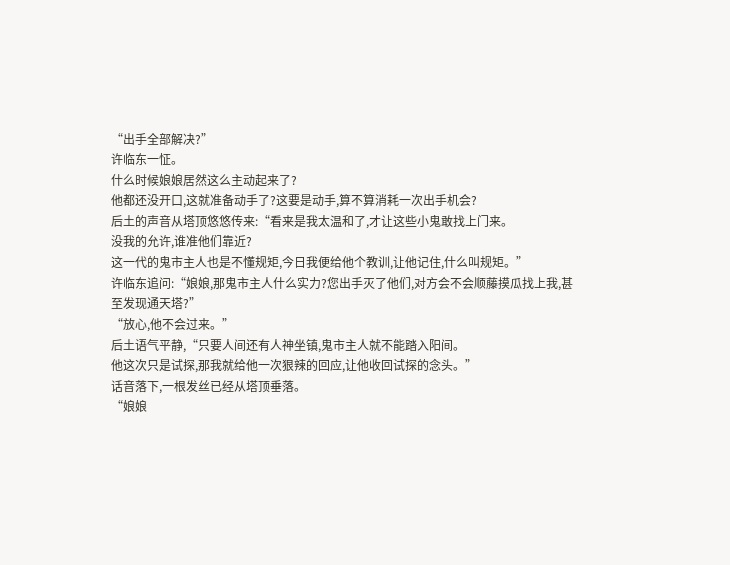“出手全部解决?”
许临东一怔。
什么时候娘娘居然这么主动起来了?
他都还没开口,这就准备动手了?这要是动手,算不算消耗一次出手机会?
后土的声音从塔顶悠悠传来:“看来是我太温和了,才让这些小鬼敢找上门来。
没我的允许,谁准他们靠近?
这一代的鬼市主人也是不懂规矩,今日我便给他个教训,让他记住,什么叫规矩。”
许临东追问:“娘娘,那鬼市主人什么实力?您出手灭了他们,对方会不会顺藤摸瓜找上我,甚至发现通天塔?”
“放心,他不会过来。”
后土语气平静,“只要人间还有人神坐镇,鬼市主人就不能踏入阳间。
他这次只是试探,那我就给他一次狠辣的回应,让他收回试探的念头。”
话音落下,一根发丝已经从塔顶垂落。
“娘娘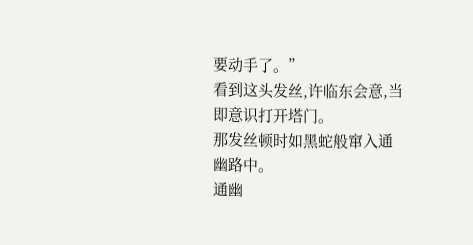要动手了。”
看到这头发丝,许临东会意,当即意识打开塔门。
那发丝顿时如黑蛇般窜入通幽路中。
通幽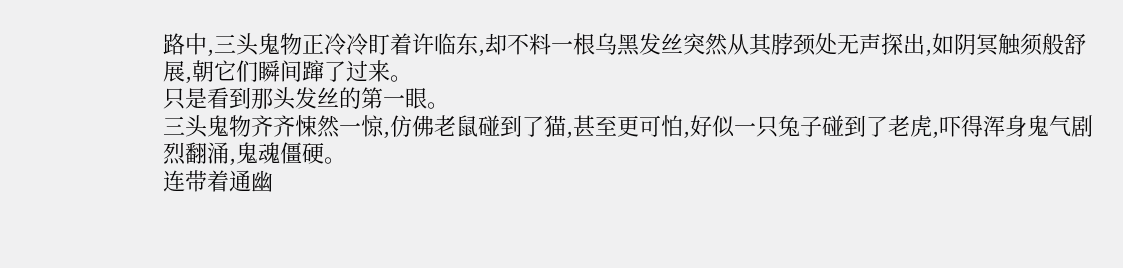路中,三头鬼物正冷冷盯着许临东,却不料一根乌黑发丝突然从其脖颈处无声探出,如阴冥触须般舒展,朝它们瞬间蹿了过来。
只是看到那头发丝的第一眼。
三头鬼物齐齐悚然一惊,仿佛老鼠碰到了猫,甚至更可怕,好似一只兔子碰到了老虎,吓得浑身鬼气剧烈翻涌,鬼魂僵硬。
连带着通幽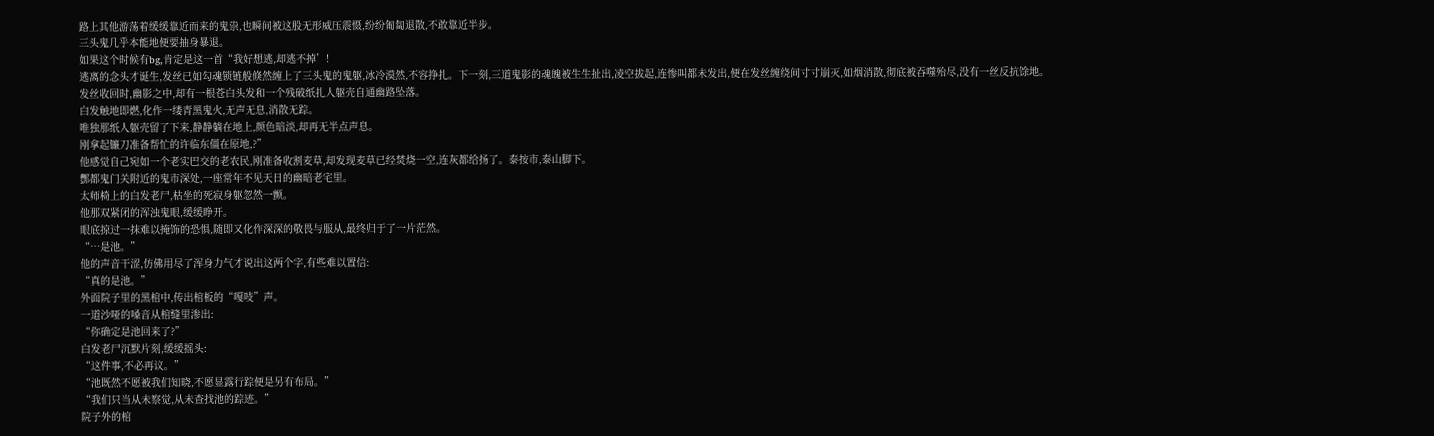路上其他游荡着缓缓靠近而来的鬼祟,也瞬间被这股无形威压震慑,纷纷匍匐退散,不敢靠近半步。
三头鬼几乎本能地便要抽身暴退。
如果这个时候有bg,肯定是这一首“我好想逃,却逃不掉’!
逃离的念头才诞生,发丝已如勾魂锁链般倏然缠上了三头鬼的鬼躯,冰冷漠然,不容挣扎。下一刻,三道鬼影的魂魄被生生扯出,凌空拔起,连惨叫都未发出,便在发丝缠绕间寸寸崩灭,如烟消散,彻底被吞噬殆尽,没有一丝反抗馀地。
发丝收回时,幽影之中,却有一根苍白头发和一个残破纸扎人躯壳自通幽路坠落。
白发触地即燃,化作一缕青黑鬼火,无声无息,消散无踪。
唯独那纸人躯壳留了下来,静静躺在地上,颜色暗淡,却再无半点声息。
刚拿起镰刀准备帮忙的许临东僵在原地,?”
他感觉自己宛如一个老实巴交的老农民,刚准备收割麦草,却发现麦草已经焚烧一空,连灰都给扬了。泰按市,泰山脚下。
酆都鬼门关附近的鬼市深处,一座常年不见天日的幽暗老宅里。
太师椅上的白发老尸,枯坐的死寂身躯忽然一颤。
他那双紧闭的浑浊鬼眼,缓缓睁开。
眼底掠过一抹难以掩饰的恐惧,随即又化作深深的敬畏与服从,最终归于了一片茫然。
“…是池。”
他的声音干涩,仿佛用尽了浑身力气才说出这两个字,有些难以置信:
“真的是池。”
外面院子里的黑棺中,传出棺板的“嘎吱”声。
一道沙哑的嗓音从棺缝里渗出:
“你确定是池回来了?”
白发老尸沉默片刻,缓缓摇头:
“这件事,不必再议。”
“池既然不愿被我们知晓,不愿显露行踪便是另有布局。”
“我们只当从未察觉,从未查找池的踪迹。”
院子外的棺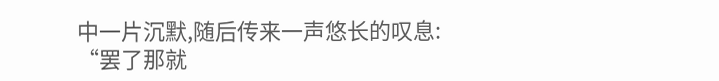中一片沉默,随后传来一声悠长的叹息:
“罢了那就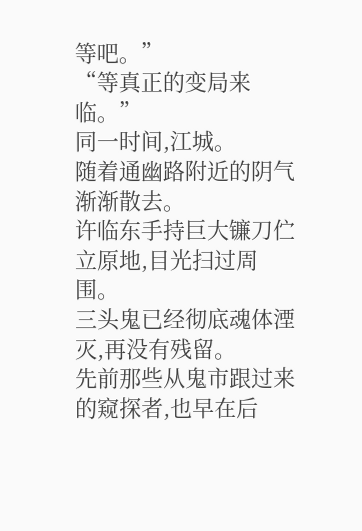等吧。”
“等真正的变局来临。”
同一时间,江城。
随着通幽路附近的阴气渐渐散去。
许临东手持巨大镰刀伫立原地,目光扫过周围。
三头鬼已经彻底魂体湮灭,再没有残留。
先前那些从鬼市跟过来的窥探者,也早在后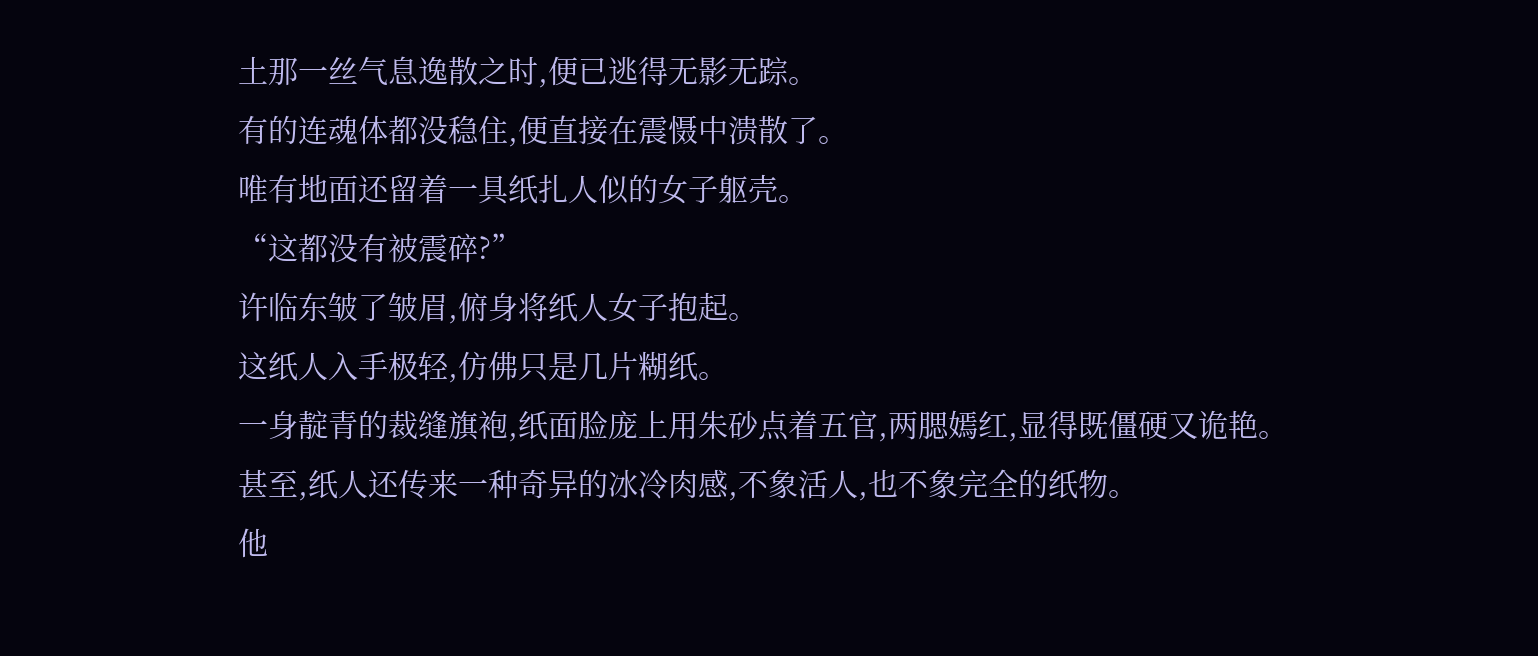土那一丝气息逸散之时,便已逃得无影无踪。
有的连魂体都没稳住,便直接在震慑中溃散了。
唯有地面还留着一具纸扎人似的女子躯壳。
“这都没有被震碎?”
许临东皱了皱眉,俯身将纸人女子抱起。
这纸人入手极轻,仿佛只是几片糊纸。
一身靛青的裁缝旗袍,纸面脸庞上用朱砂点着五官,两腮嫣红,显得既僵硬又诡艳。
甚至,纸人还传来一种奇异的冰冷肉感,不象活人,也不象完全的纸物。
他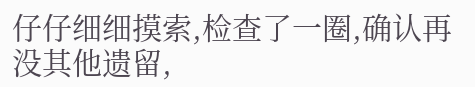仔仔细细摸索,检查了一圈,确认再没其他遗留,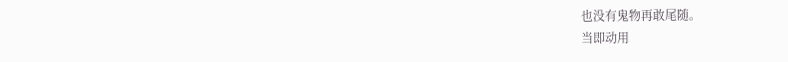也没有鬼物再敢尾随。
当即动用